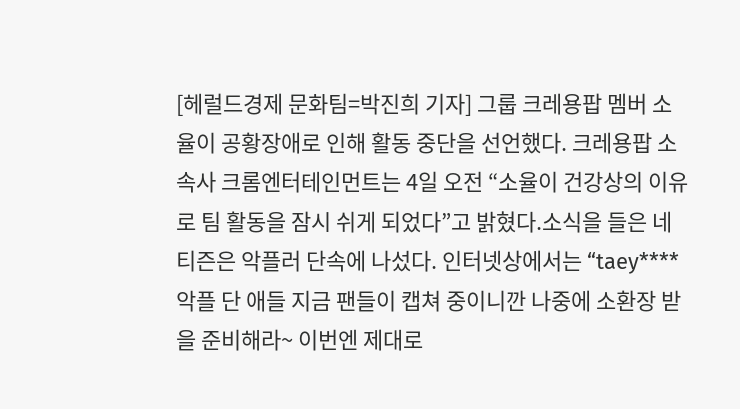[헤럴드경제 문화팀=박진희 기자] 그룹 크레용팝 멤버 소율이 공황장애로 인해 활동 중단을 선언했다. 크레용팝 소속사 크롬엔터테인먼트는 4일 오전 “소율이 건강상의 이유로 팀 활동을 잠시 쉬게 되었다”고 밝혔다.소식을 들은 네티즌은 악플러 단속에 나섰다. 인터넷상에서는 “taey**** 악플 단 애들 지금 팬들이 캡쳐 중이니깐 나중에 소환장 받을 준비해라~ 이번엔 제대로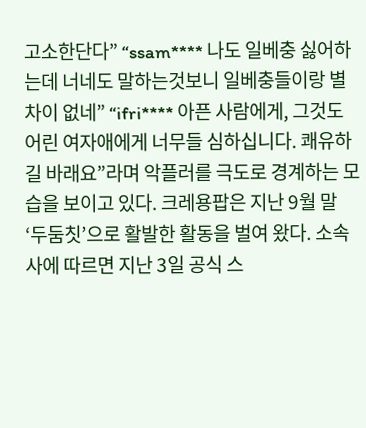고소한단다” “ssam**** 나도 일베충 싫어하는데 너네도 말하는것보니 일베충들이랑 별차이 없네” “ifri**** 아픈 사람에게, 그것도 어린 여자애에게 너무들 심하십니다. 쾌유하길 바래요”라며 악플러를 극도로 경계하는 모습을 보이고 있다. 크레용팝은 지난 9월 말 ‘두둠칫’으로 활발한 활동을 벌여 왔다. 소속사에 따르면 지난 3일 공식 스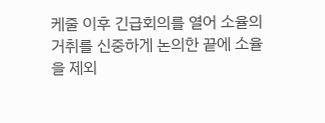케줄 이후 긴급회의를 열어 소율의 거취를 신중하게 논의한 끝에 소율을 제외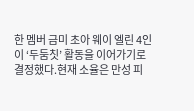한 멤버 금미 초아 웨이 엘린 4인이 ‘두둠칫’ 활동을 이어가기로 결정했다.현재 소율은 만성 피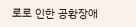로로 인한 공황장애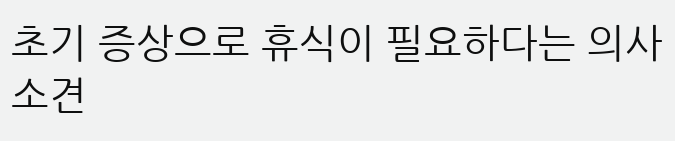초기 증상으로 휴식이 필요하다는 의사 소견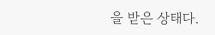을 받은 상태다.